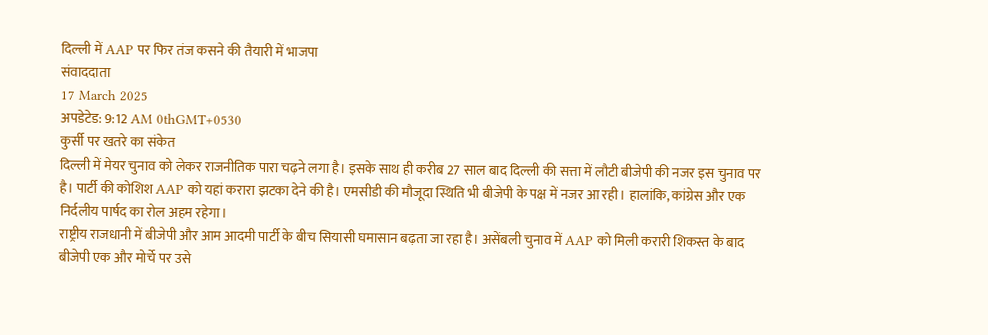दिल्ली में AAP पर फिर तंज कसने की तैयारी में भाजपा
संवाददाता
17 March 2025
अपडेटेड: 9:12 AM 0thGMT+0530
कुर्सी पर खतरे का संकेत
दिल्ली में मेयर चुनाव को लेकर राजनीतिक पारा चढ़ने लगा है। इसके साथ ही करीब 27 साल बाद दिल्ली की सत्ता में लौटी बीजेपी की नजर इस चुनाव पर है। पार्टी की कोशिश AAP को यहां करारा झटका देने की है। एमसीडी की मौजूदा स्थिति भी बीजेपी के पक्ष में नजर आ रही। हालांकि, कांग्रेस और एक निर्दलीय पार्षद का रोल अहम रहेगा।
राष्ट्रीय राजधानी में बीजेपी और आम आदमी पार्टी के बीच सियासी घमासान बढ़ता जा रहा है। असेंबली चुनाव में AAP को मिली करारी शिकस्त के बाद बीजेपी एक और मोर्चे पर उसे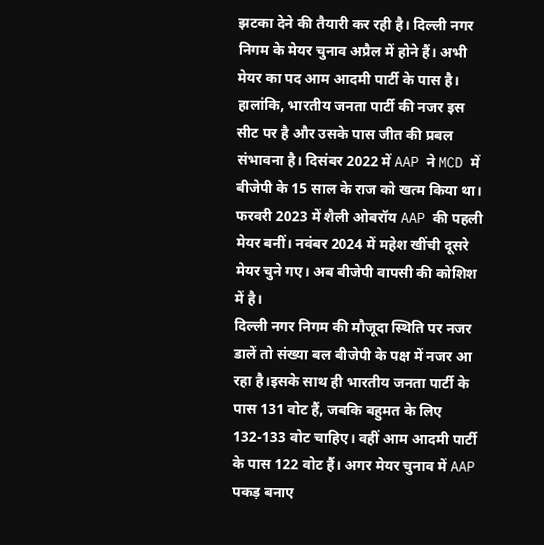झटका देने की तैयारी कर रही है। दिल्ली नगर निगम के मेयर चुनाव अप्रैल में होने हैं। अभी मेयर का पद आम आदमी पार्टी के पास है। हालांकि, भारतीय जनता पार्टी की नजर इस सीट पर है और उसके पास जीत की प्रबल संभावना है। दिसंबर 2022 में AAP ने MCD में बीजेपी के 15 साल के राज को खत्म किया था। फरवरी 2023 में शैली ओबरॉय AAP की पहली मेयर बनीं। नवंबर 2024 में महेश खींची दूसरे मेयर चुने गए। अब बीजेपी वापसी की कोशिश में है।
दिल्ली नगर निगम की मौजूदा स्थिति पर नजर डालें तो संख्या बल बीजेपी के पक्ष में नजर आ रहा है।इसके साथ ही भारतीय जनता पार्टी के पास 131 वोट हैं, जबकि बहुमत के लिए 132-133 वोट चाहिए। वहीं आम आदमी पार्टी के पास 122 वोट हैं। अगर मेयर चुनाव में AAP पकड़ बनाए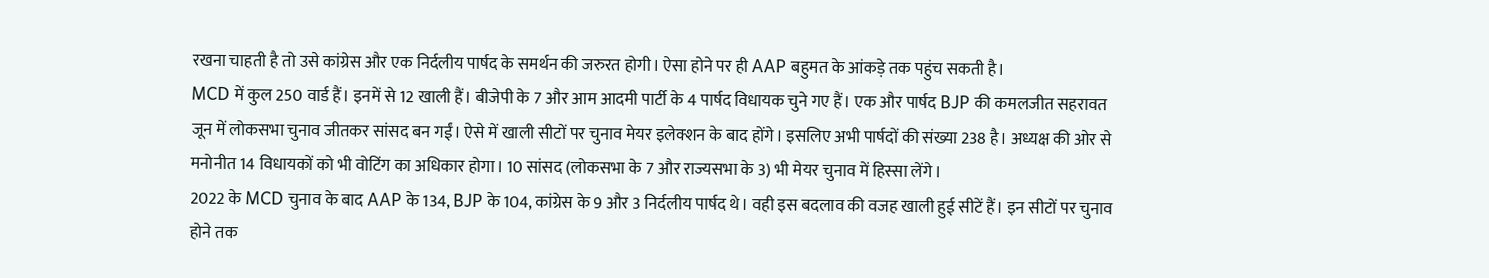रखना चाहती है तो उसे कांग्रेस और एक निर्दलीय पार्षद के समर्थन की जरुरत होगी। ऐसा होने पर ही AAP बहुमत के आंकड़े तक पहुंच सकती है।
MCD में कुल 250 वार्ड हैं। इनमें से 12 खाली हैं। बीजेपी के 7 और आम आदमी पार्टी के 4 पार्षद विधायक चुने गए हैं। एक और पार्षद BJP की कमलजीत सहरावत जून में लोकसभा चुनाव जीतकर सांसद बन गईं। ऐसे में खाली सीटों पर चुनाव मेयर इलेक्शन के बाद होंगे। इसलिए अभी पार्षदों की संख्या 238 है। अध्यक्ष की ओर से मनोनीत 14 विधायकों को भी वोटिंग का अधिकार होगा। 10 सांसद (लोकसभा के 7 और राज्यसभा के 3) भी मेयर चुनाव में हिस्सा लेंगे।
2022 के MCD चुनाव के बाद AAP के 134, BJP के 104, कांग्रेस के 9 और 3 निर्दलीय पार्षद थे। वही इस बदलाव की वजह खाली हुई सीटें हैं। इन सीटों पर चुनाव होने तक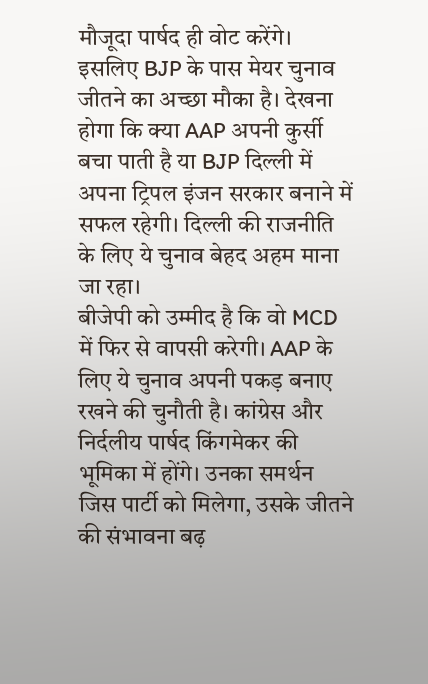मौजूदा पार्षद ही वोट करेंगे। इसलिए BJP के पास मेयर चुनाव जीतने का अच्छा मौका है। देखना होगा कि क्या AAP अपनी कुर्सी बचा पाती है या BJP दिल्ली में अपना ट्रिपल इंजन सरकार बनाने में सफल रहेगी। दिल्ली की राजनीति के लिए ये चुनाव बेहद अहम माना जा रहा।
बीजेपी को उम्मीद है कि वो MCD में फिर से वापसी करेगी। AAP के लिए ये चुनाव अपनी पकड़ बनाए रखने की चुनौती है। कांग्रेस और निर्दलीय पार्षद किंगमेकर की भूमिका में होंगे। उनका समर्थन जिस पार्टी को मिलेगा, उसके जीतने की संभावना बढ़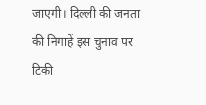जाएगी। दिल्ली की जनता की निगाहें इस चुनाव पर टिकी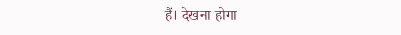हैं। देखना होगा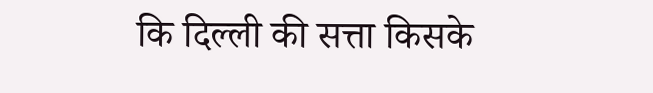कि दिल्ली की सत्ता किसके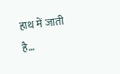हाथ में जाती है…